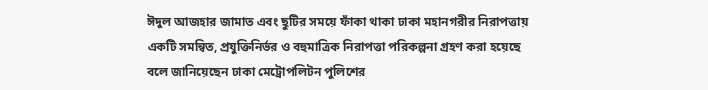ঈদুল আজহার জামাত এবং ছুটির সময়ে ফাঁকা থাকা ঢাকা মহানগরীর নিরাপত্তায় একটি সমন্বিত, প্রযুক্তিনির্ভর ও বহুমাত্রিক নিরাপত্তা পরিকল্পনা গ্রহণ করা হয়েছে বলে জানিয়েছেন ঢাকা মেট্রোপলিটন পুলিশের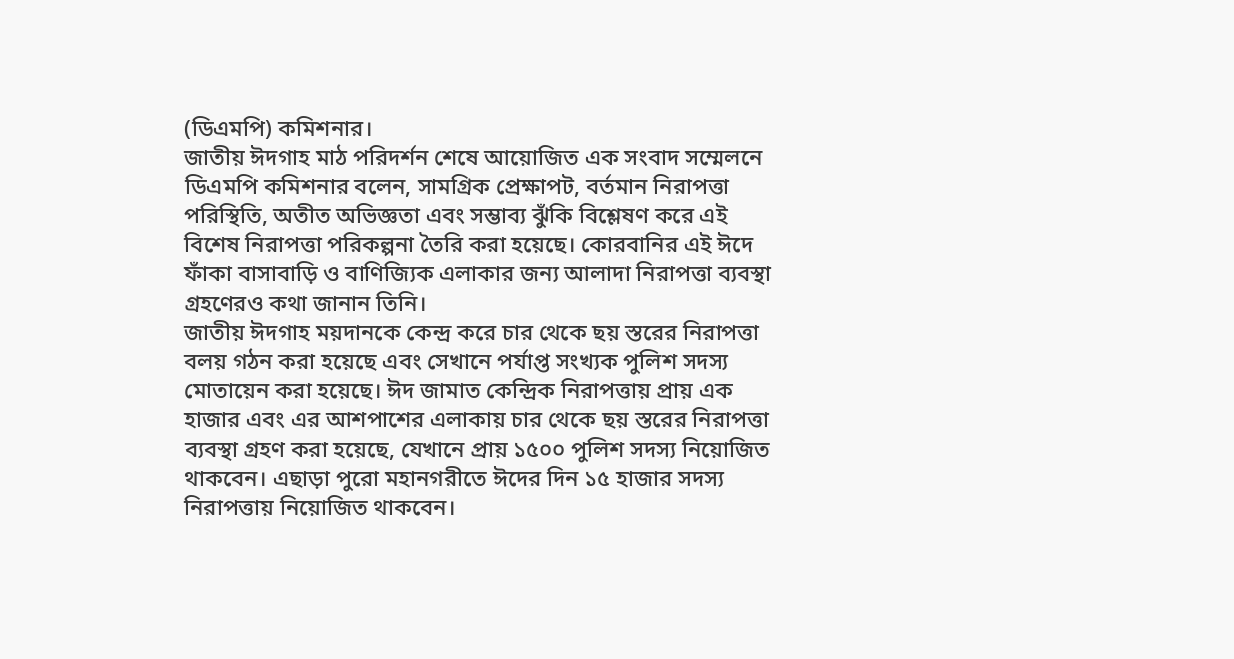(ডিএমপি) কমিশনার।
জাতীয় ঈদগাহ মাঠ পরিদর্শন শেষে আয়োজিত এক সংবাদ সম্মেলনে ডিএমপি কমিশনার বলেন, সামগ্রিক প্রেক্ষাপট, বর্তমান নিরাপত্তা পরিস্থিতি, অতীত অভিজ্ঞতা এবং সম্ভাব্য ঝুঁকি বিশ্লেষণ করে এই বিশেষ নিরাপত্তা পরিকল্পনা তৈরি করা হয়েছে। কোরবানির এই ঈদে ফাঁকা বাসাবাড়ি ও বাণিজ্যিক এলাকার জন্য আলাদা নিরাপত্তা ব্যবস্থা গ্রহণেরও কথা জানান তিনি।
জাতীয় ঈদগাহ ময়দানকে কেন্দ্র করে চার থেকে ছয় স্তরের নিরাপত্তা বলয় গঠন করা হয়েছে এবং সেখানে পর্যাপ্ত সংখ্যক পুলিশ সদস্য মোতায়েন করা হয়েছে। ঈদ জামাত কেন্দ্রিক নিরাপত্তায় প্রায় এক হাজার এবং এর আশপাশের এলাকায় চার থেকে ছয় স্তরের নিরাপত্তা ব্যবস্থা গ্রহণ করা হয়েছে, যেখানে প্রায় ১৫০০ পুলিশ সদস্য নিয়োজিত থাকবেন। এছাড়া পুরো মহানগরীতে ঈদের দিন ১৫ হাজার সদস্য নিরাপত্তায় নিয়োজিত থাকবেন।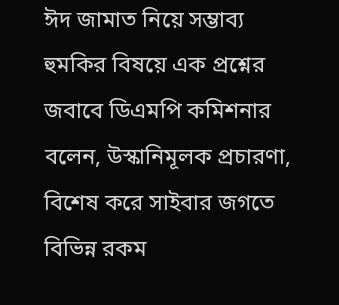ঈদ জামাত নিয়ে সম্ভাব্য হুমকির বিষয়ে এক প্রশ্নের জবাবে ডিএমপি কমিশনার বলেন, উস্কানিমূলক প্রচারণা, বিশেষ করে সাইবার জগতে বিভিন্ন রকম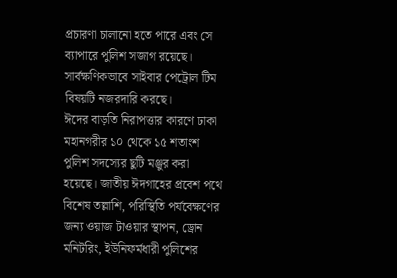প্রচারণা চালানো হতে পারে এবং সে ব্যাপারে পুলিশ সজাগ রয়েছে। সার্বক্ষণিকভাবে সাইবার পেট্রোল টিম বিষয়টি নজরদারি করছে।
ঈদের বাড়তি নিরাপত্তার কারণে ঢাকা মহানগরীর ১০ থেকে ১৫ শতাংশ পুলিশ সদস্যের ছুটি মঞ্জুর করা হয়েছে। জাতীয় ঈদগাহের প্রবেশ পথে বিশেষ তল্লাশি, পরিস্থিতি পর্যবেক্ষণের জন্য ওয়াজ টাওয়ার স্থাপন, ড্রোন মনিটরিং, ইউনিফর্মধারী পুলিশের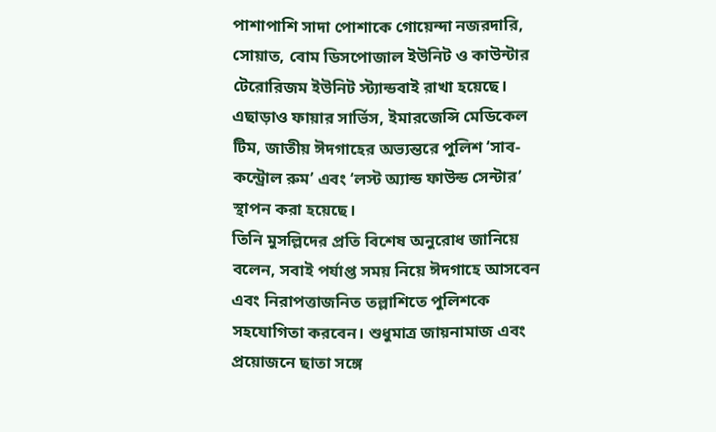পাশাপাশি সাদা পোশাকে গোয়েন্দা নজরদারি, সোয়াত, বোম ডিসপোজাল ইউনিট ও কাউন্টার টেরোরিজম ইউনিট স্ট্যান্ডবাই রাখা হয়েছে। এছাড়াও ফায়ার সার্ভিস, ইমারজেন্সি মেডিকেল টিম, জাতীয় ঈদগাহের অভ্যন্তরে পুলিশ ‘সাব-কন্ট্রোল রুম’ এবং ‘লস্ট অ্যান্ড ফাউন্ড সেন্টার’ স্থাপন করা হয়েছে।
তিনি মুসল্লিদের প্রতি বিশেষ অনুরোধ জানিয়ে বলেন, সবাই পর্যাপ্ত সময় নিয়ে ঈদগাহে আসবেন এবং নিরাপত্তাজনিত তল্লাশিতে পুলিশকে সহযোগিতা করবেন। শুধুমাত্র জায়নামাজ এবং প্রয়োজনে ছাতা সঙ্গে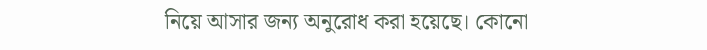নিয়ে আসার জন্য অনুরোধ করা হয়েছে। কোনো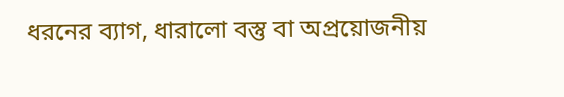ধরনের ব্যাগ, ধারালো বস্তু বা অপ্রয়োজনীয়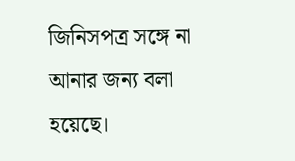জিনিসপত্র সঙ্গে না আনার জন্য বলা হয়েছে।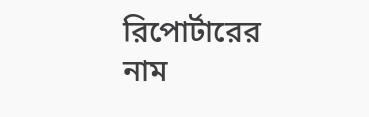রিপোর্টারের নাম